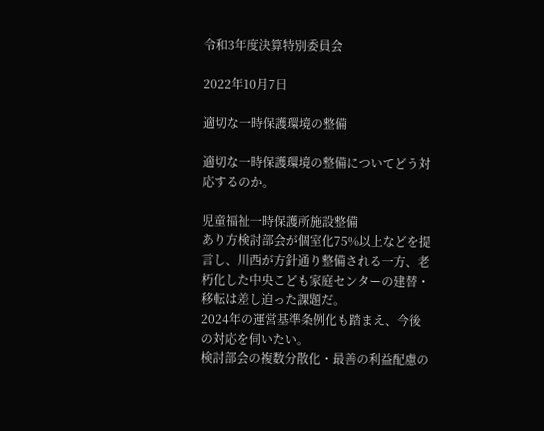令和3年度決算特別委員会

2022年10月7日

適切な一時保護環境の整備

適切な一時保護環境の整備についてどう対応するのか。

児童福祉一時保護所施設整備
あり方検討部会が個室化75%以上などを提言し、川西が方針通り整備される一方、老朽化した中央こども家庭センターの建替・移転は差し迫った課題だ。
2024年の運営基準条例化も踏まえ、今後の対応を伺いたい。
検討部会の複数分散化・最善の利益配慮の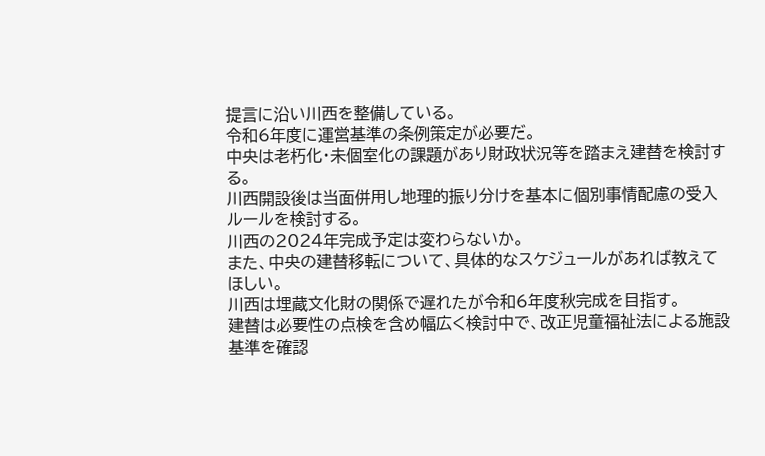提言に沿い川西を整備している。
令和6年度に運営基準の条例策定が必要だ。
中央は老朽化・未個室化の課題があり財政状況等を踏まえ建替を検討する。
川西開設後は当面併用し地理的振り分けを基本に個別事情配慮の受入ルールを検討する。
川西の2024年完成予定は変わらないか。
また、中央の建替移転について、具体的なスケジュールがあれば教えてほしい。
川西は埋蔵文化財の関係で遅れたが令和6年度秋完成を目指す。
建替は必要性の点検を含め幅広く検討中で、改正児童福祉法による施設基準を確認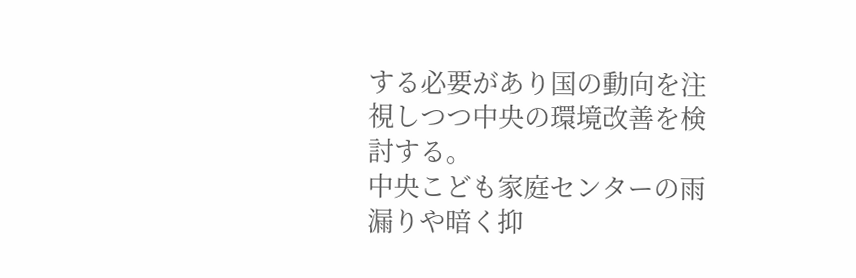する必要があり国の動向を注視しつつ中央の環境改善を検討する。
中央こども家庭センターの雨漏りや暗く抑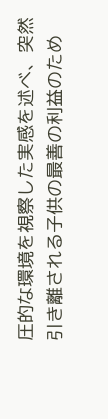圧的な環境を視察した実感を述べ、突然引き離される子供の最善の利益のため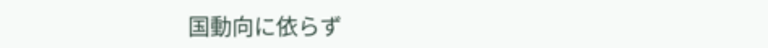国動向に依らず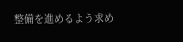整備を進めるよう求め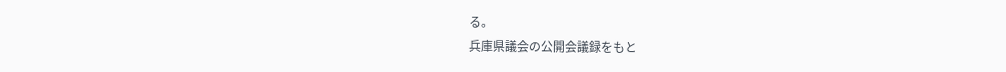る。
兵庫県議会の公開会議録をもと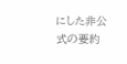にした非公式の要約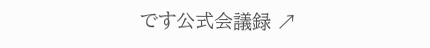です公式会議録 ↗